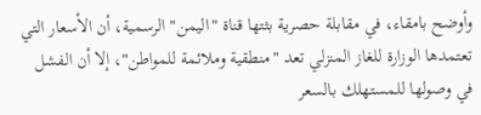وأوضح بامقاء، في مقابلة حصرية بثتها قناة "اليمن" الرسمية، أن الأسعار التي تعتمدها الوزارة للغاز المنزلي تعد "منطقية وملائمة للمواطن"، إلا أن الفشل في وصولها للمستهلك بالسعر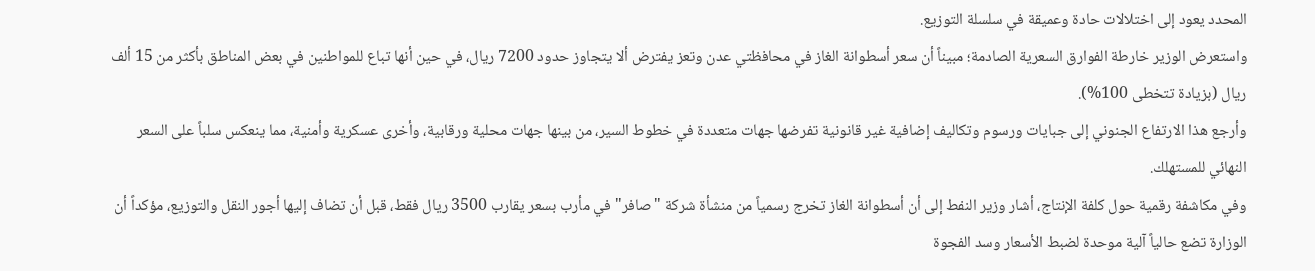المحدد يعود إلى اختلالات حادة وعميقة في سلسلة التوزيع.
واستعرض الوزير خارطة الفوارق السعرية الصادمة؛ مبيناً أن سعر أسطوانة الغاز في محافظتي عدن وتعز يفترض ألا يتجاوز حدود 7200 ريال، في حين أنها تباع للمواطنين في بعض المناطق بأكثر من 15 ألف ريال (بزيادة تتخطى 100%).
وأرجع هذا الارتفاع الجنوني إلى جبايات ورسوم وتكاليف إضافية غير قانونية تفرضها جهات متعددة في خطوط السير، من بينها جهات محلية ورقابية، وأخرى عسكرية وأمنية، مما ينعكس سلباً على السعر النهائي للمستهلك.
وفي مكاشفة رقمية حول كلفة الإنتاج، أشار وزير النفط إلى أن أسطوانة الغاز تخرج رسمياً من منشأة شركة "صافر" في مأرب بسعر يقارب 3500 ريال فقط، قبل أن تضاف إليها أجور النقل والتوزيع، مؤكداً أن الوزارة تضع حالياً آلية موحدة لضبط الأسعار وسد الفجوة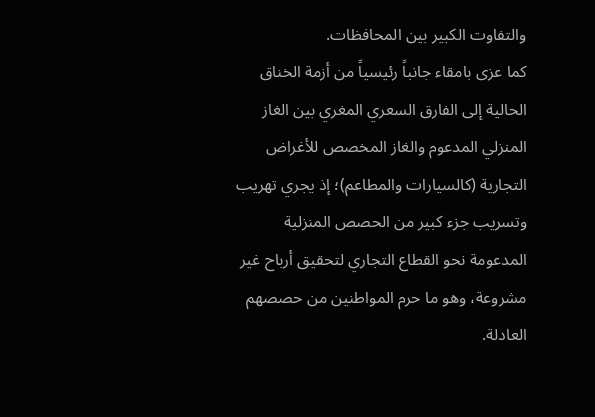والتفاوت الكبير بين المحافظات.
كما عزى بامقاء جانباً رئيسياً من أزمة الخناق الحالية إلى الفارق السعري المغري بين الغاز المنزلي المدعوم والغاز المخصص للأغراض التجارية (كالسيارات والمطاعم)؛ إذ يجري تهريب وتسريب جزء كبير من الحصص المنزلية المدعومة نحو القطاع التجاري لتحقيق أرباح غير مشروعة، وهو ما حرم المواطنين من حصصهم العادلة.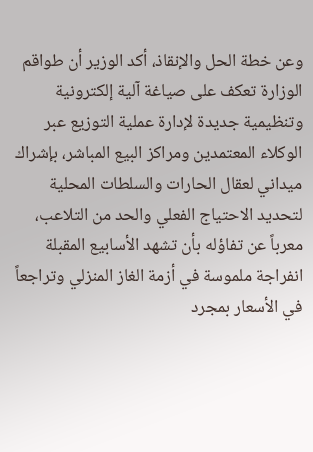وعن خطة الحل والإنقاذ، أكد الوزير أن طواقم الوزارة تعكف على صياغة آلية إلكترونية وتنظيمية جديدة لإدارة عملية التوزيع عبر الوكلاء المعتمدين ومراكز البيع المباشر، بإشراك ميداني لعقال الحارات والسلطات المحلية لتحديد الاحتياج الفعلي والحد من التلاعب، معرباً عن تفاؤله بأن تشهد الأسابيع المقبلة انفراجة ملموسة في أزمة الغاز المنزلي وتراجعاً في الأسعار بمجرد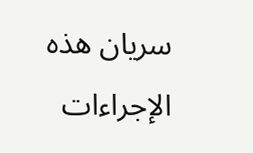سريان هذه الإجراءات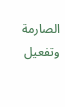الصارمة وتفعيل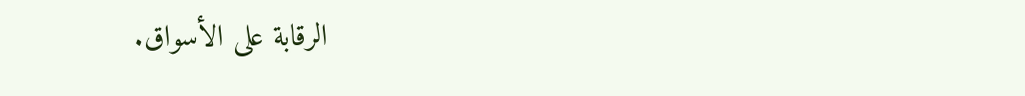الرقابة على الأسواق.